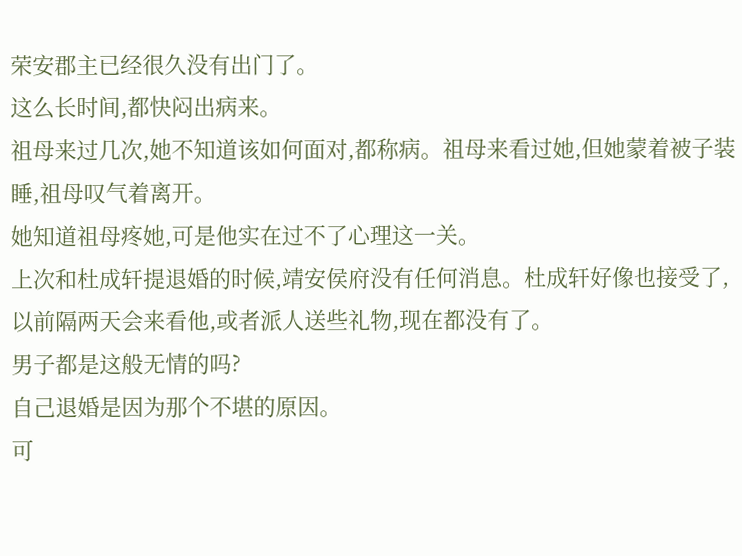荣安郡主已经很久没有出门了。
这么长时间,都快闷出病来。
祖母来过几次,她不知道该如何面对,都称病。祖母来看过她,但她蒙着被子装睡,祖母叹气着离开。
她知道祖母疼她,可是他实在过不了心理这一关。
上次和杜成轩提退婚的时候,靖安侯府没有任何消息。杜成轩好像也接受了,以前隔两天会来看他,或者派人送些礼物,现在都没有了。
男子都是这般无情的吗?
自己退婚是因为那个不堪的原因。
可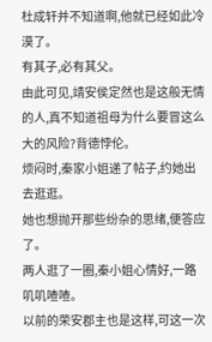杜成轩并不知道啊,他就已经如此冷漠了。
有其子,必有其父。
由此可见,靖安侯定然也是这般无情的人,真不知道祖母为什么要冒这么大的风险?背德悖伦。
烦闷时,秦家小姐递了帖子,约她出去逛逛。
她也想抛开那些纷杂的思绪,便答应了。
两人逛了一圈,秦小姐心情好,一路叽叽喳喳。
以前的荣安郡主也是这样,可这一次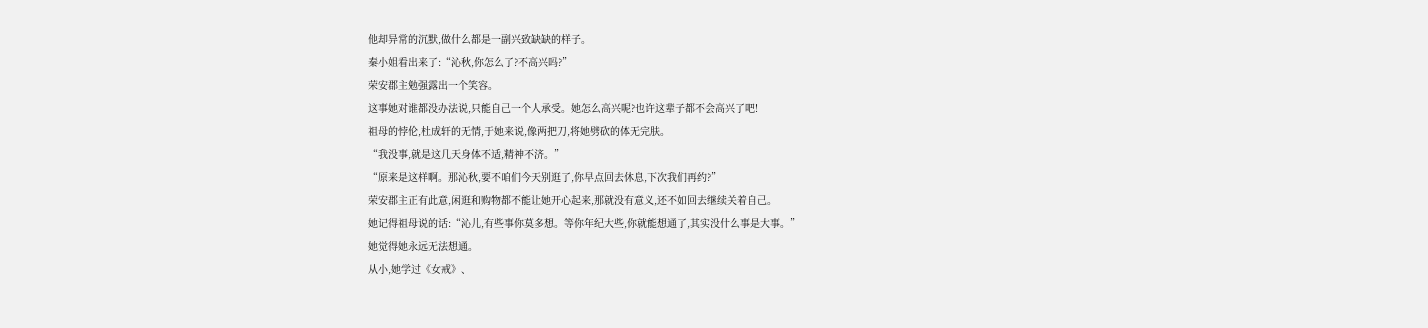他却异常的沉默,做什么都是一副兴致缺缺的样子。
秦小姐看出来了:“沁秋,你怎么了?不高兴吗?”
荣安郡主勉强露出一个笑容。
这事她对谁都没办法说,只能自己一个人承受。她怎么高兴呢?也许这辈子都不会高兴了吧!
祖母的悖伦,杜成轩的无情,于她来说,像两把刀,将她劈砍的体无完肤。
“我没事,就是这几天身体不适,精神不济。”
“原来是这样啊。那沁秋,要不咱们今天别逛了,你早点回去休息,下次我们再约?”
荣安郡主正有此意,闲逛和购物都不能让她开心起来,那就没有意义,还不如回去继续关着自己。
她记得祖母说的话:“沁儿,有些事你莫多想。等你年纪大些,你就能想通了,其实没什么事是大事。”
她觉得她永远无法想通。
从小,她学过《女戒》、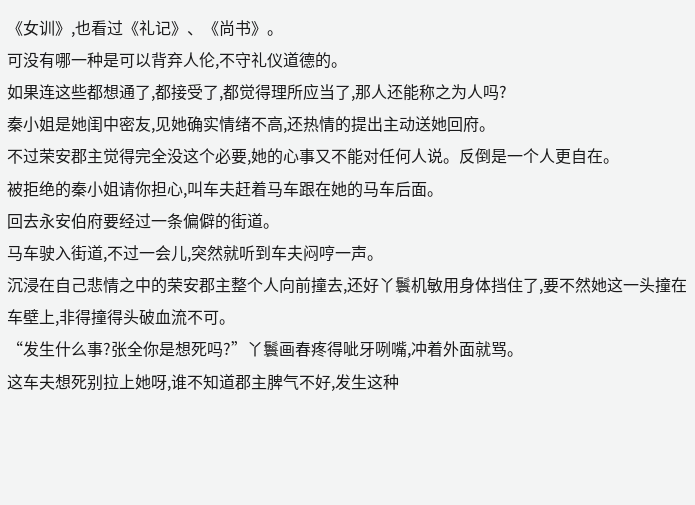《女训》,也看过《礼记》、《尚书》。
可没有哪一种是可以背弃人伦,不守礼仪道德的。
如果连这些都想通了,都接受了,都觉得理所应当了,那人还能称之为人吗?
秦小姐是她闺中密友,见她确实情绪不高,还热情的提出主动送她回府。
不过荣安郡主觉得完全没这个必要,她的心事又不能对任何人说。反倒是一个人更自在。
被拒绝的秦小姐请你担心,叫车夫赶着马车跟在她的马车后面。
回去永安伯府要经过一条偏僻的街道。
马车驶入街道,不过一会儿,突然就听到车夫闷哼一声。
沉浸在自己悲情之中的荣安郡主整个人向前撞去,还好丫鬟机敏用身体挡住了,要不然她这一头撞在车壁上,非得撞得头破血流不可。
“发生什么事?张全你是想死吗?”丫鬟画春疼得呲牙咧嘴,冲着外面就骂。
这车夫想死别拉上她呀,谁不知道郡主脾气不好,发生这种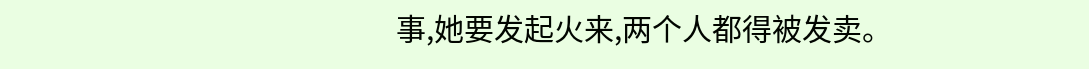事,她要发起火来,两个人都得被发卖。